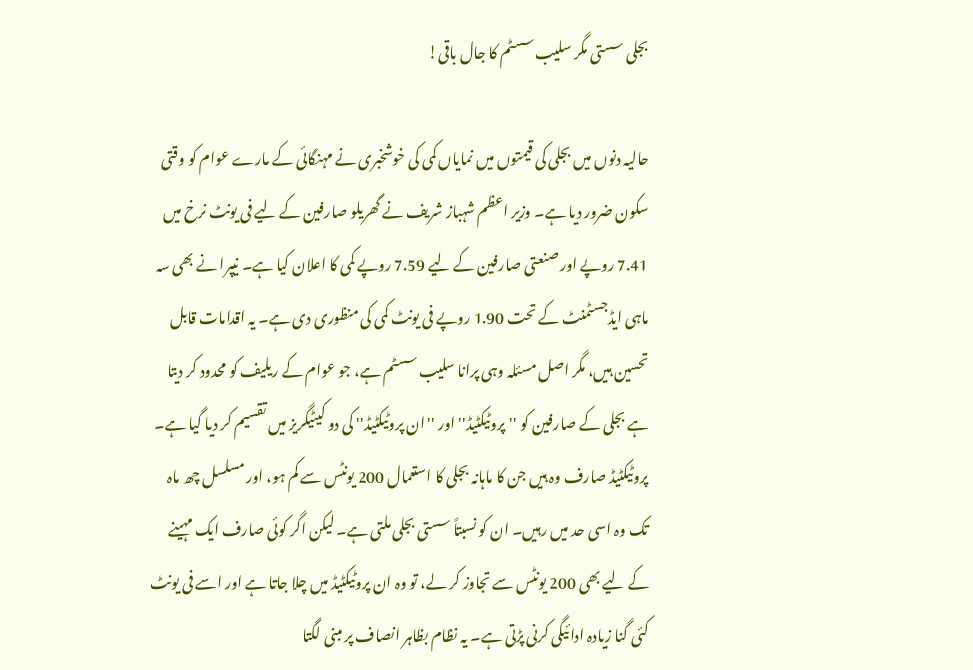بجلی سستی مگر سلیب سسٹم کا جال باقی!

حالیہ دنوں میں بجلی کی قیمتوں میں نمایاں کمی کی خوشخبری نے مہنگائی کے مارے عوام کو وقتی سکون ضرور دیا ہے۔ وزیر اعظم شہباز شریف نے گھریلو صارفین کے لیے فی یونٹ نرخ میں 7.41 روپے اور صنعتی صارفین کے لیے 7.59 روپے کمی کا اعلان کیا ہے۔ نیپرا نے بھی سہ ماہی ایڈجسٹمنٹ کے تحت 1.90 روپے فی یونٹ کمی کی منظوری دی ہے۔ یہ اقدامات قابل تحسین ہیں، مگر اصل مسئلہ وہی پرانا سلیب سسٹم ہے، جو عوام کے ریلیف کو محدود کر دیتا ہے بجلی کے صارفین کو ''پروٹیکٹیڈ'' اور ''ان پروٹیکٹیڈ'' کی دو کیٹیگریز میں تقسیم کر دیا گیا ہے۔ پروٹیکٹیڈ صارف وہ ہیں جن کا ماہانہ بجلی کا استعمال 200 یونٹس سے کم ہو، اور مسلسل چھ ماہ تک وہ اسی حد میں رہیں۔ ان کو نسبتاً سستی بجلی ملتی ہے۔ لیکن اگر کوئی صارف ایک مہینے کے لیے بھی 200 یونٹس سے تجاوز کر لے، تو وہ ان پروٹیکٹیڈ میں چلا جاتا ہے اور اسے فی یونٹ کئی گنا زیادہ ادائیگی کرنی پڑتی ہے۔ یہ نظام بظاہر انصاف پر مبنی لگتا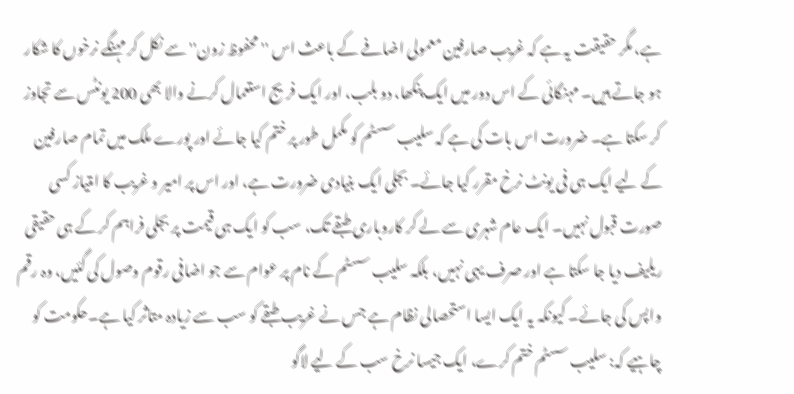ہے، مگر حقیقت یہ ہے کہ غریب صارفین معمولی اضافے کے باعث اس ''محفوظ زون'' سے نکل کر مہنگے نرخوں کا شکار ہو جاتے ہیں۔ مہنگائی کے اس دور میں ایک پنکھا، دو بلب، اور ایک فریج استعمال کرنے والا بھی 200 یونٹس سے تجاوز کر سکتا ہے۔ ضرورت اس بات کی ہے کہ سلیب سسٹم کو مکمل طور پر ختم کیا جائے اور پورے ملک میں تمام صارفین کے لیے ایک ہی فی یونٹ نرخ مقرر کیا جائے۔ بجلی ایک بنیادی ضرورت ہے، اور اس پر امیر و غریب کا امتیاز کسی صورت قبول نہیں۔ ایک عام شہری سے لے کر کاروباری طبقے تک، سب کو ایک ہی قیمت پر بجلی فراہم کر کے ہی حقیقی ریلیف دیا جا سکتا ہے اور صرف یہی نہیں، بلکہ سلیب سسٹم کے نام پر عوام سے جو اضافی رقوم وصول کی گئیں، وہ رقم واپس کی جائے۔ کیونکہ یہ ایک ایسا استحصالی نظام ہے جس نے غریب طبقے کو سب سے زیادہ متاثر کیا ہے۔حکومت کو چاہیے کہ: سلیب سسٹم ختم کرے، ایک جیسا نرخ سب کے لیے لاگو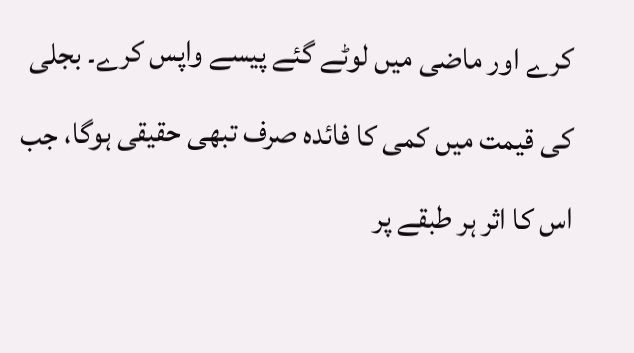کرے اور ماضی میں لوٹے گئے پیسے واپس کرے۔ بجلی کی قیمت میں کمی کا فائدہ صرف تبھی حقیقی ہوگا، جب اس کا اثر ہر طبقے پر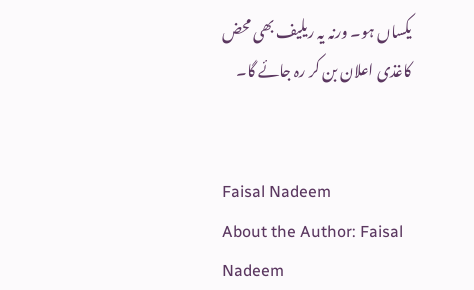یکساں ہو۔ ورنہ یہ ریلیف بھی محض کاغذی اعلان بن کر رہ جائے گا۔


Faisal Nadeem
About the Author: Faisal Nadeem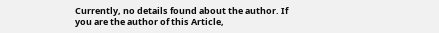Currently, no details found about the author. If you are the author of this Article,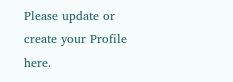Please update or create your Profile here.